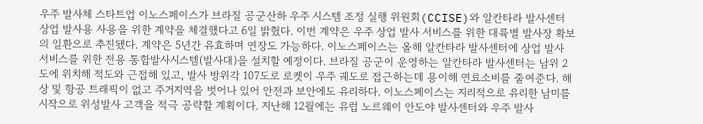우주 발사체 스타트업 이노스페이스가 브라질 공군산하 우주 시스템 조정 실행 위원회(CCISE)와 알칸타라 발사센터 상업 발사용 사용을 위한 계약을 체결했다고 6일 밝혔다. 이번 계약은 우주 상업 발사 서비스를 위한 대륙별 발사장 확보의 일환으로 추진됐다. 계약은 5년간 유효하며 연장도 가능하다. 이노스페이스는 올해 알칸타라 발사센터에 상업 발사 서비스를 위한 전용 통합발사시스템(발사대)을 설치할 예정이다. 브라질 공군이 운영하는 알칸타라 발사센터는 남위 2도에 위치해 적도와 근접해 있고, 발사 방위각 107도로 로켓이 우주 궤도로 접근하는데 용이해 연료소비를 줄여준다. 해상 및 항공 트래픽이 없고 주거지역을 벗어나 있어 안전과 보안에도 유리하다. 이노스페이스는 지리적으로 유리한 남미를 시작으로 위성발사 고객을 적극 공략할 계획이다. 지난해 12월에는 유럽 노르웨이 안도야 발사센터와 우주 발사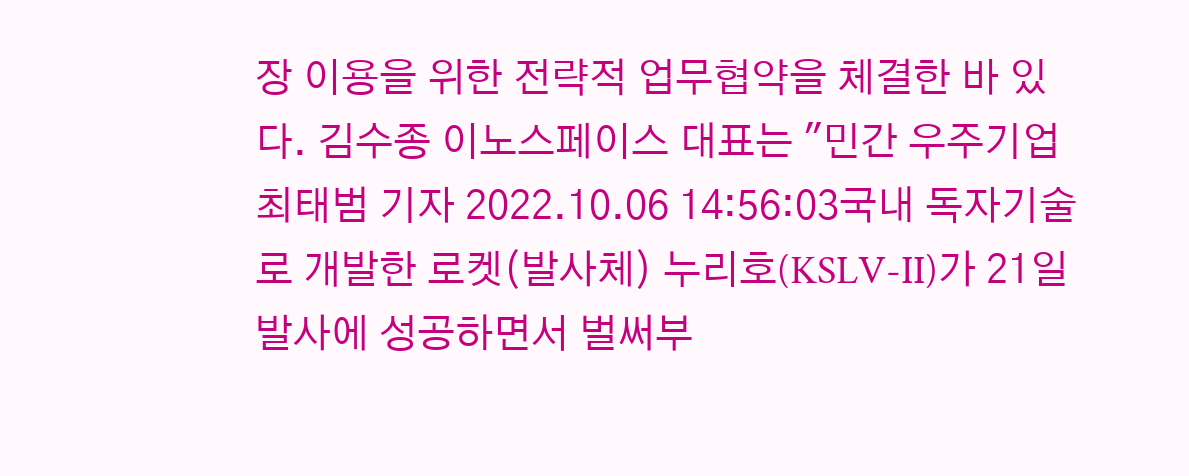장 이용을 위한 전략적 업무협약을 체결한 바 있다. 김수종 이노스페이스 대표는 "민간 우주기업
최태범 기자 2022.10.06 14:56:03국내 독자기술로 개발한 로켓(발사체) 누리호(KSLV-II)가 21일 발사에 성공하면서 벌써부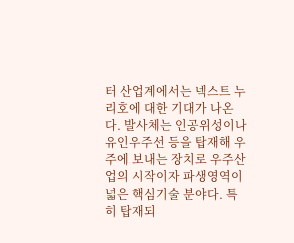터 산업계에서는 넥스트 누리호에 대한 기대가 나온다. 발사체는 인공위성이나 유인우주선 등을 탑재해 우주에 보내는 장치로 우주산업의 시작이자 파생영역이 넓은 핵심기술 분야다. 특히 탑재되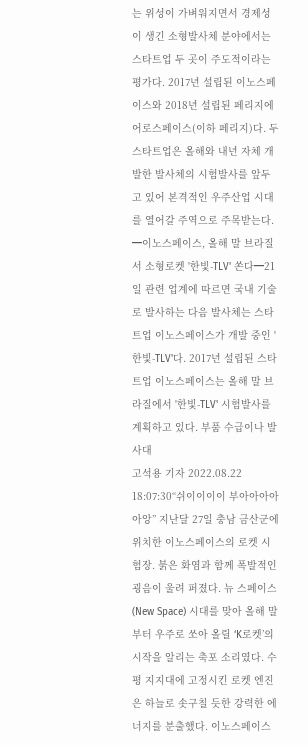는 위성이 가벼워지면서 경제성이 생긴 소형발사체 분야에서는 스타트업 두 곳이 주도적이라는 평가다. 2017년 설립된 이노스페이스와 2018년 설립된 페리지에어로스페이스(이하 페리지)다. 두 스타트업은 올해와 내년 자체 개발한 발사체의 시험발사를 앞두고 있어 본격적인 우주산업 시대를 열어갈 주역으로 주목받는다. ━이노스페이스, 올해 말 브라질서 소형로켓 '한빛-TLV' 쏜다━21일 관련 업계에 따르면 국내 기술로 발사하는 다음 발사체는 스타트업 이노스페이스가 개발 중인 '한빛-TLV'다. 2017년 설립된 스타트업 이노스페이스는 올해 말 브라질에서 '한빛-TLV' 시험발사를 계획하고 있다. 부품 수급이나 발사대
고석용 기자 2022.08.22 18:07:30“쉬이이이이 부아아아아아앙” 지난달 27일 충남 금산군에 위치한 이노스페이스의 로켓 시험장. 붉은 화염과 함께 폭발적인 굉음이 울려 퍼졌다. 뉴 스페이스(New Space) 시대를 맞아 올해 말부터 우주로 쏘아 올릴 ‘K로켓’의 시작을 알리는 축포 소리였다. 수평 지지대에 고정시킨 로켓 엔진은 하늘로 솟구칠 듯한 강력한 에너지를 분출했다. 이노스페이스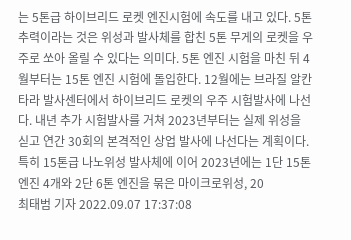는 5톤급 하이브리드 로켓 엔진시험에 속도를 내고 있다. 5톤 추력이라는 것은 위성과 발사체를 합친 5톤 무게의 로켓을 우주로 쏘아 올릴 수 있다는 의미다. 5톤 엔진 시험을 마친 뒤 4월부터는 15톤 엔진 시험에 돌입한다. 12월에는 브라질 알칸타라 발사센터에서 하이브리드 로켓의 우주 시험발사에 나선다. 내년 추가 시험발사를 거쳐 2023년부터는 실제 위성을 싣고 연간 30회의 본격적인 상업 발사에 나선다는 계획이다. 특히 15톤급 나노위성 발사체에 이어 2023년에는 1단 15톤 엔진 4개와 2단 6톤 엔진을 묶은 마이크로위성, 20
최태범 기자 2022.09.07 17:37:08